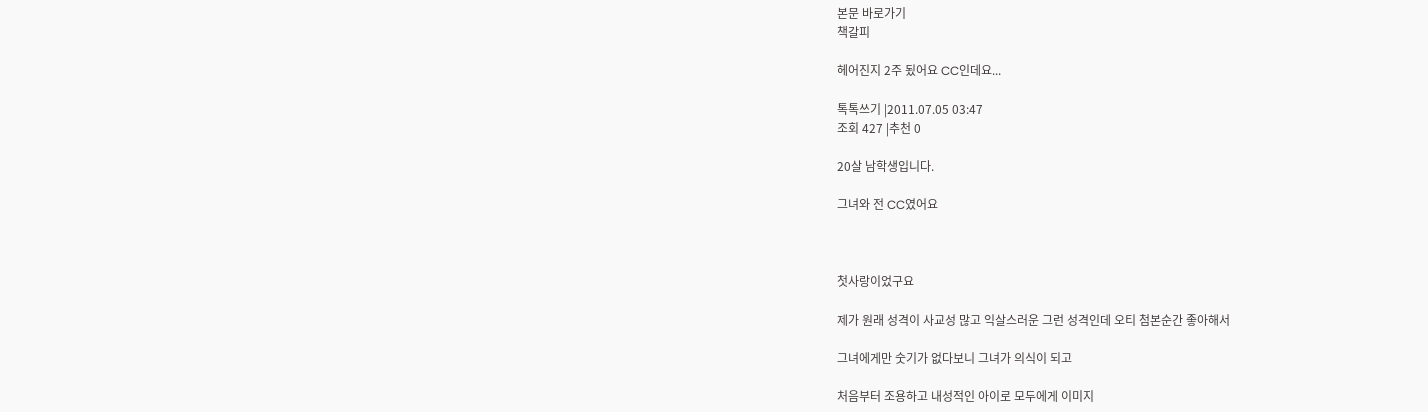본문 바로가기
책갈피

헤어진지 2주 됬어요 CC인데요...

톡톡쓰기 |2011.07.05 03:47
조회 427 |추천 0

20살 남학생입니다.

그녀와 전 CC였어요



첫사랑이었구요

제가 원래 성격이 사교성 많고 익살스러운 그런 성격인데 오티 첨본순간 좋아해서

그녀에게만 숫기가 없다보니 그녀가 의식이 되고

처음부터 조용하고 내성적인 아이로 모두에게 이미지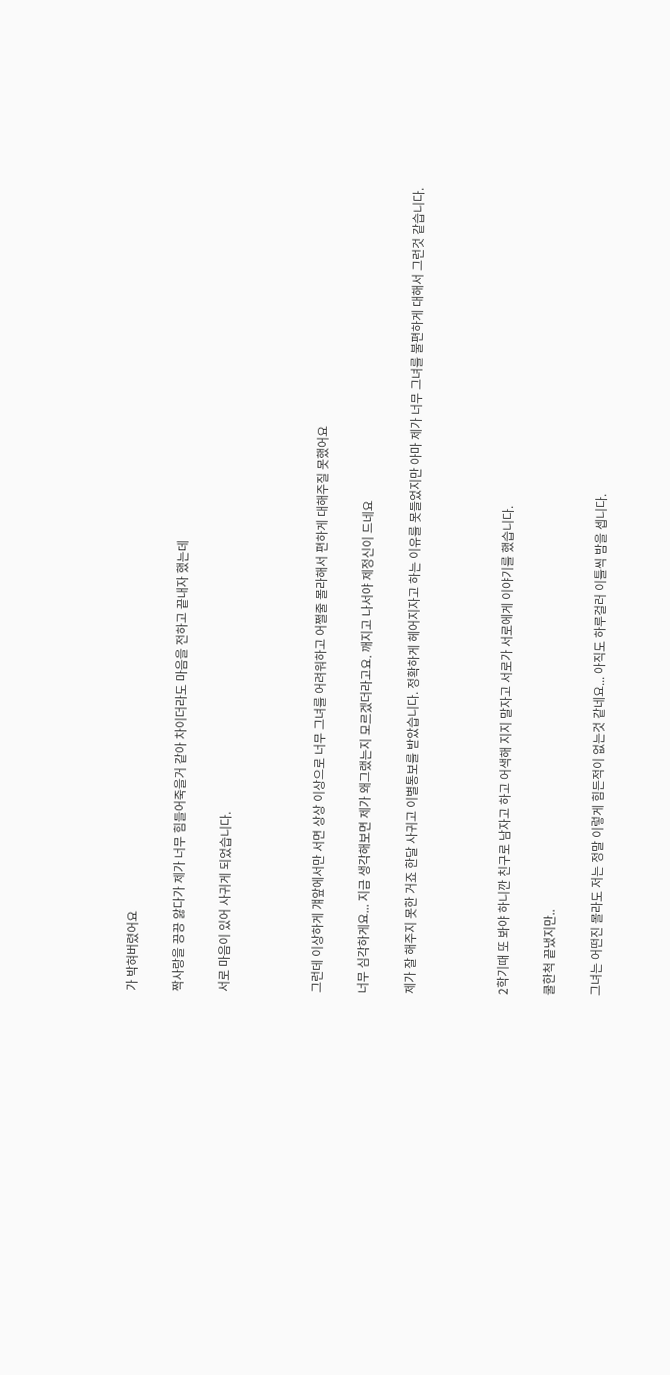가 박혀버렸어요

짝사랑을 끙끙 앓다가 제가 너무 힘들어죽을거 같아 차이더라도 마음을 전하고 끝내자 했는데

서로 마음이 있어 사귀게 되었습니다.



그런데 이상하게 걔앞에서만 서면 상상 이상으로 너무 그녀를 어려워하고 어쩔줄 몰라해서 편하게 대해주질 못했어요

너무 심각하게요... 지금 생각해보면 제가 왜그랬는지 모르겠더라고요. 깨지고 나서야 제정신이 드네요

제가 잘 해주지 못한 거죠 한달 사귀고 이별통보를 받았습니다. 정확하게 헤어지자고 하는 이유를 못들었지만 아마 제가 너무 그녀를 불편하게 대해서 그런것 같습니다.



2학기때 또 봐야 하니깐 친구로 남자고 하고 어색해 지지 말자고 서로가 서로에게 이야기를 했습니다.

쿨한척 끝냈지만..

그녀는 어떤진 몰라도 저는 정말 이렇게 힘든적이 없는것 같네요... 아직도 하루걸러 이틀씩 밤을 셉니다.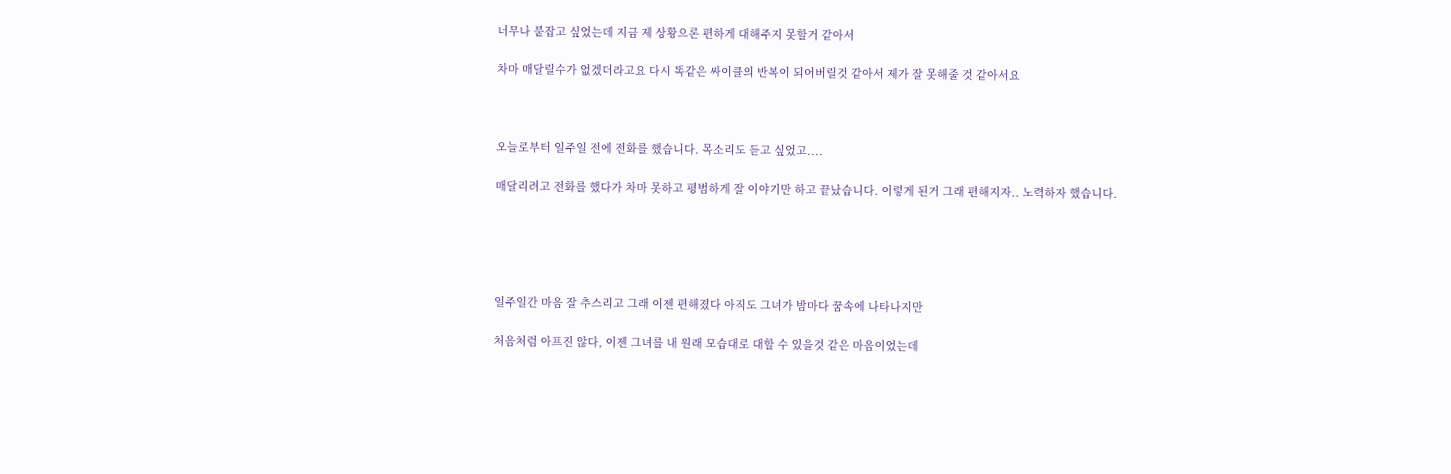너무나 붙잡고 싶었는데 지금 제 상황으론 편하게 대해주지 못할거 같아서

차마 매달릴수가 없겠더라고요 다시 똑같은 싸이클의 반복이 되어버릴것 같아서 제가 잘 못해줄 것 같아서요



오늘로부터 일주일 전에 전화를 했습니다. 목소리도 듣고 싶었고....

매달리려고 전화를 했다가 차마 못하고 평범하게 잘 이야기만 하고 끝났습니다. 이렇게 된거 그래 편해지자.. 노력하자 했습니다.





일주일간 마음 잘 추스리고 그래 이젠 편해졌다 아직도 그녀가 밤마다 꿈속에 나타나지만

처음처럼 아프진 않다, 이젠 그녀를 내 원래 모습대로 대할 수 있을것 같은 마음이었는데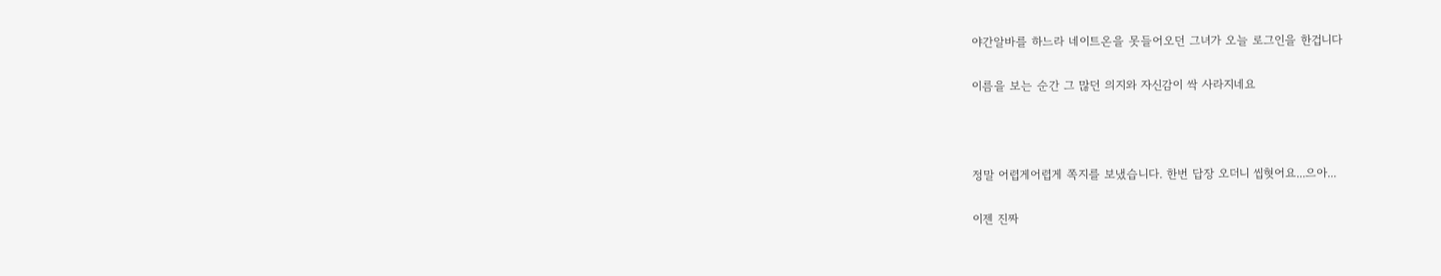야간알바를 하느라 네이트온을 못들어오던 그녀가 오늘 로그인을 한겁니다

이름을 보는 순간 그 많던 의지와 자신감이 싹 사라지네요



정말 어렵게어렵게 쪽지를 보냈습니다. 한번 답장 오더니 씹혓어요...으아...

이젠 진짜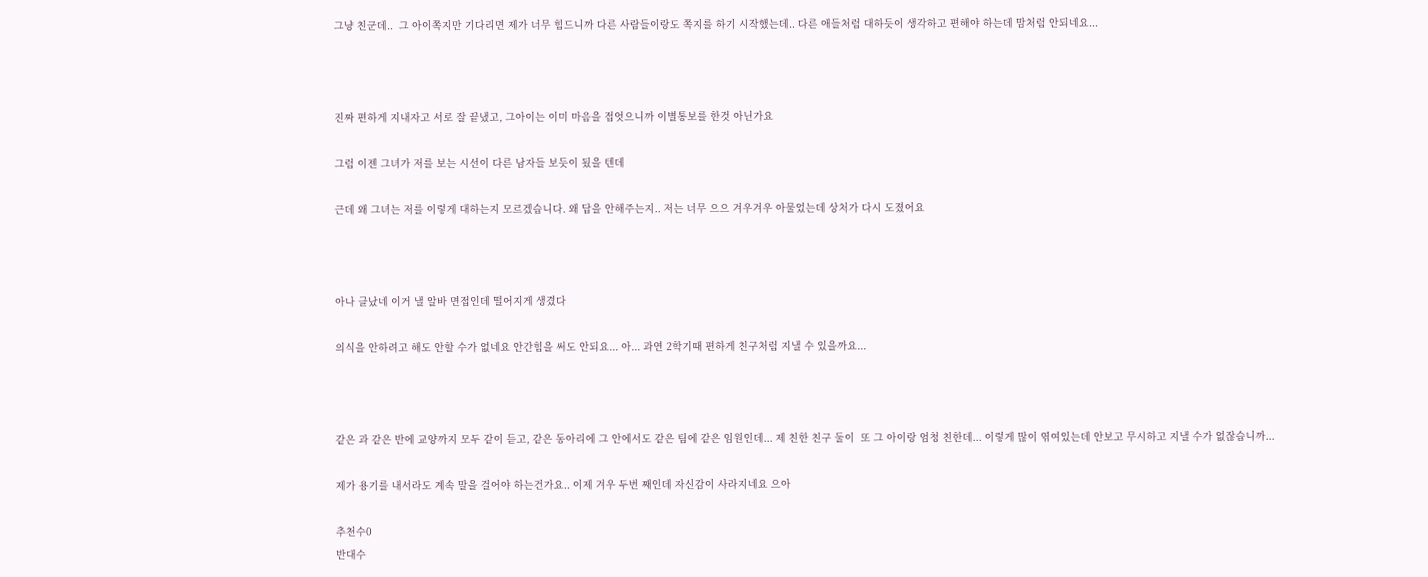그냥 친군데..  그 아이쪽지만 기다리면 제가 너무 힘드니까 다른 사람들이랑도 쪽지를 하기 시작했는데.. 다른 애들처럼 대하듯이 생각하고 편해야 하는데 맘처럼 안되네요...



진짜 편하게 지내자고 서로 잘 끝냈고, 그아이는 이미 마음을 접엇으니까 이별통보를 한것 아닌가요

그럼 이젠 그녀가 저를 보는 시선이 다른 남자들 보듯이 됬을 텐데

근데 왜 그녀는 저를 이렇게 대하는지 모르겠습니다. 왜 답을 안해주는지.. 저는 너무 으으 겨우겨우 아물었는데 상처가 다시 도졌어요



아나 클났네 이거 낼 알바 면접인데 떨어지게 생겼다

의식을 안하려고 해도 안할 수가 없네요 안간힘을 써도 안되요... 아... 과연 2학기때 편하게 친구처럼 지낼 수 있을까요...



같은 과 같은 반에 교양까지 모두 같이 듣고, 같은 동아리에 그 안에서도 같은 팀에 같은 임원인데... 제 친한 친구 둘이  또 그 아이랑 엄청 친한데... 이렇게 많이 엮여있는데 안보고 무시하고 지낼 수가 없잖습니까...

제가 용기를 내서라도 계속 말을 걸어야 하는건가요.. 이제 겨우 두번 째인데 자신감이 사라지네요 으아

추천수0
반대수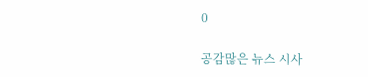0

공감많은 뉴스 시사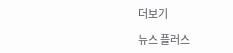더보기

뉴스 플러스